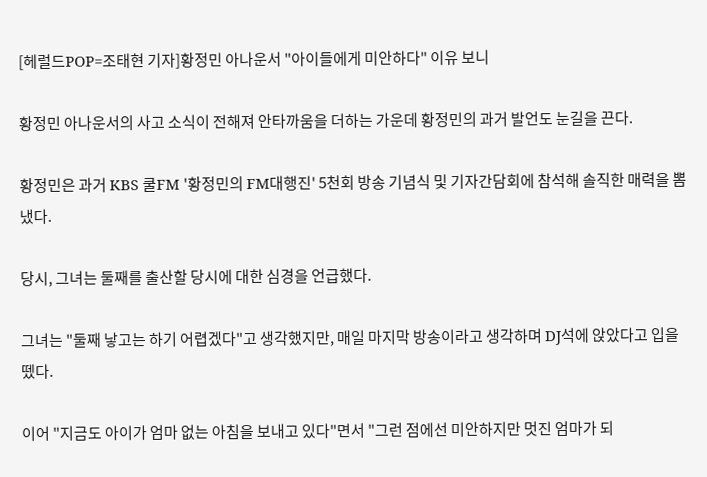[헤럴드POP=조태현 기자]황정민 아나운서 "아이들에게 미안하다" 이유 보니

황정민 아나운서의 사고 소식이 전해져 안타까움을 더하는 가운데 황정민의 과거 발언도 눈길을 끈다.

황정민은 과거 KBS 쿨FM '황정민의 FM대행진' 5천회 방송 기념식 및 기자간담회에 참석해 솔직한 매력을 뽐냈다.

당시, 그녀는 둘째를 출산할 당시에 대한 심경을 언급했다.

그녀는 "둘째 낳고는 하기 어렵겠다"고 생각했지만, 매일 마지막 방송이라고 생각하며 DJ석에 앉았다고 입을 뗐다.

이어 "지금도 아이가 엄마 없는 아침을 보내고 있다"면서 "그런 점에선 미안하지만 멋진 엄마가 되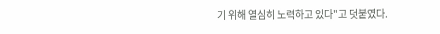기 위해 열심히 노력하고 있다"고 덧붙였다.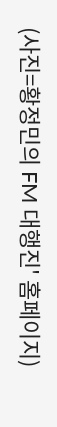(사진=황정민의 FM 대행진' 홈페이지)